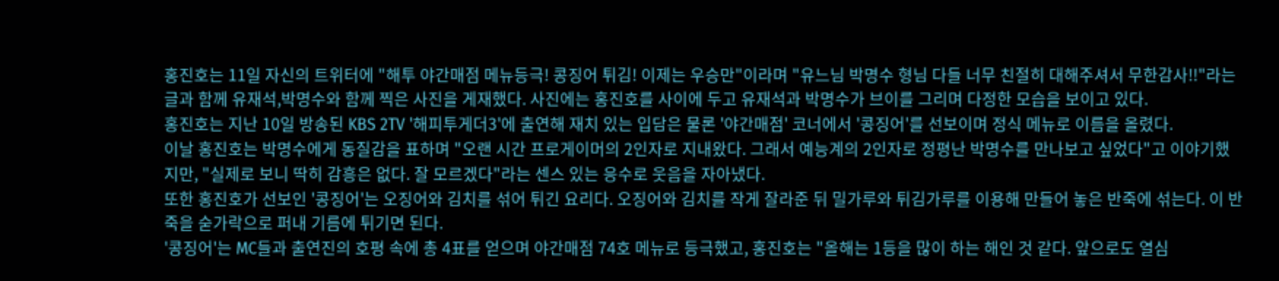홍진호는 11일 자신의 트위터에 "해투 야간매점 메뉴등극! 콩징어 튀김! 이제는 우승만"이라며 "유느님 박명수 형님 다들 너무 친절히 대해주셔서 무한감사!!"라는 글과 함께 유재석,박명수와 함께 찍은 사진을 게재했다. 사진에는 홍진호를 사이에 두고 유재석과 박명수가 브이를 그리며 다정한 모습을 보이고 있다.
홍진호는 지난 10일 방송된 KBS 2TV '해피투게더3'에 출연해 재치 있는 입담은 물론 '야간매점' 코너에서 '콩징어'를 선보이며 정식 메뉴로 이름을 올렸다.
이날 홍진호는 박명수에게 동질감을 표하며 "오랜 시간 프로게이머의 2인자로 지내왔다. 그래서 예능계의 2인자로 정평난 박명수를 만나보고 싶었다"고 이야기했지만, "실제로 보니 딱히 감흥은 없다. 잘 모르겠다"라는 센스 있는 응수로 웃음을 자아냈다.
또한 홍진호가 선보인 '콩징어'는 오징어와 김치를 섞어 튀긴 요리다. 오징어와 김치를 작게 잘라준 뒤 밀가루와 튀김가루를 이용해 만들어 놓은 반죽에 섞는다. 이 반죽을 숟가락으로 퍼내 기름에 튀기면 된다.
'콩징어'는 MC들과 출연진의 호평 속에 총 4표를 얻으며 야간매점 74호 메뉴로 등극했고, 홍진호는 "올해는 1등을 많이 하는 해인 것 같다. 앞으로도 열심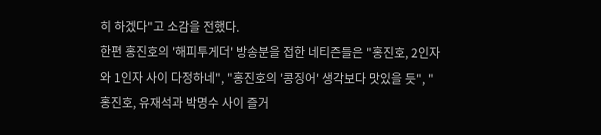히 하겠다"고 소감을 전했다.
한편 홍진호의 '해피투게더' 방송분을 접한 네티즌들은 "홍진호, 2인자와 1인자 사이 다정하네", "홍진호의 '콩징어' 생각보다 맛있을 듯", "홍진호, 유재석과 박명수 사이 즐거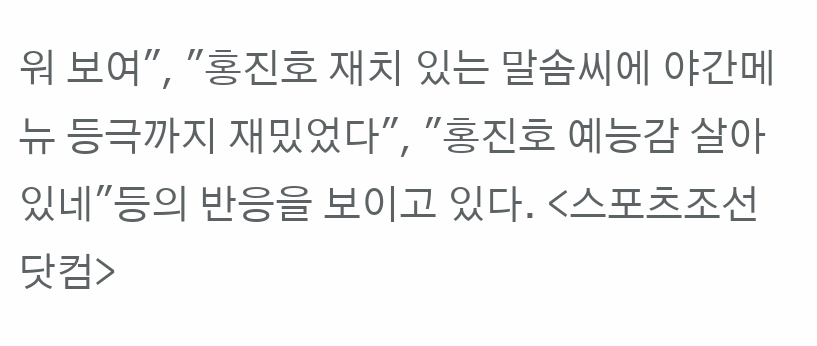워 보여", "홍진호 재치 있는 말솜씨에 야간메뉴 등극까지 재밌었다", "홍진호 예능감 살아있네"등의 반응을 보이고 있다. <스포츠조선닷컴>